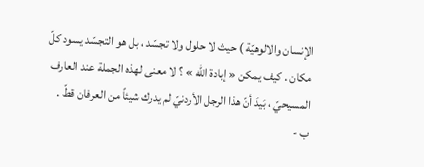الإنسان والالوهيّة ) حيث لا حلول ولا تجسّد ، بل هو التجسّد يسود كلّ مكان . كيف يمكن « إبادة الله » ؟ لا معنى لهذه الجملة عند العارف المسيحيّ ، بَيدَ أنّ هذا الرجل الأردنيّ لم يدرك شيئاً من العرفان قطّ .
ب -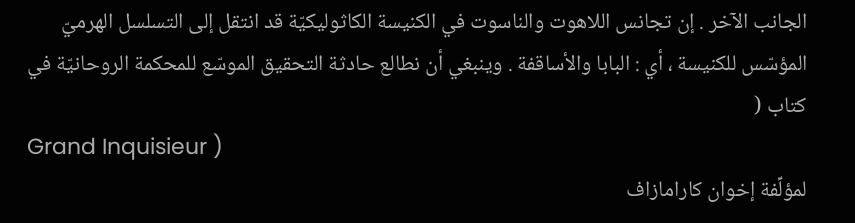الجانب الآخر . إن تجانس اللاهوت والناسوت في الكنيسة الكاثوليكيّة قد انتقل إلى التسلسل الهرميّ المؤسّس للكنيسة ، أي : البابا والأساقفة . وينبغي أن نطالع حادثة التحقيق الموسّع للمحكمة الروحانيّة في كتاب (
Grand Inquisieur )
لمؤلِّفة إخوان كارامازاف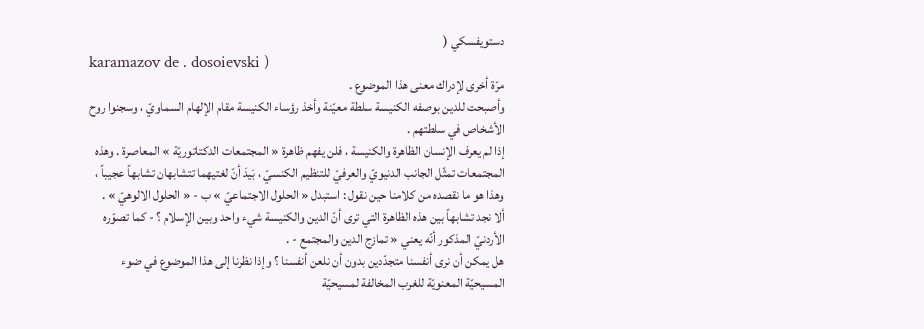دستويفسكي (
karamazov de . dosoievski )
مرّة أخرى لإدراك معنى هذا الموضوع .
وأصبحت للدين بوصفه الكنيسة سلطة معيّنة وأخذ رؤساء الكنيسة مقام الإلهام السماويّ ، وسجنوا روح الأشخاص في سلطتهم .
إذا لم يعرف الإنسان الظاهرة والكنيسة ، فلن يفهم ظاهرة « المجتمعات الدكتاتوريّة » المعاصرة . وهذه المجتمعات تمثّل الجانب الدنيويّ والعرفيّ للتنظيم الكنسيّ ، بَيدَ أنّ لغتيهما تتشابهان تشابهاً عجيباً ، وهذا هو ما نقصده من كلامنا حين نقول : استبدل « الحلول الاجتماعيّ » ب - « الحلول الالوهيّ » .
ألا نجد تشابهاً بين هذه الظاهرة التي ترى أنّ الدين والكنيسة شيء واحد وبين الإسلام ؟ - كما تصوّره الأردنيّ المذكور أنّه يعني « تمازج الدين والمجتمع - .
هل يمكن أن نرى أنفسنا متجدّدين بدون أن نلعن أنفسنا ؟ وإذا نظرنا إلى هذا الموضوع في ضوء المسيحيّة المعنويّة للغرب المخالفة لمسيحيّة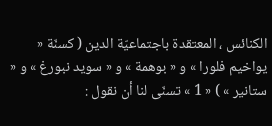الكنائس ، المعتقدة باجتماعيّة الدين ( كسنّة « يواخيم فلورا » و « بوهمة » و « سويد نبورغ » و « ستانير » ) « 1 » تسنّى لنا أن نقول :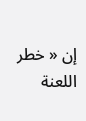إن « خطر اللعنة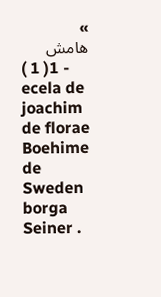»
هامش
( 1 )1 - ecela de joachim de florae Boehime de Sweden borga Seiner .